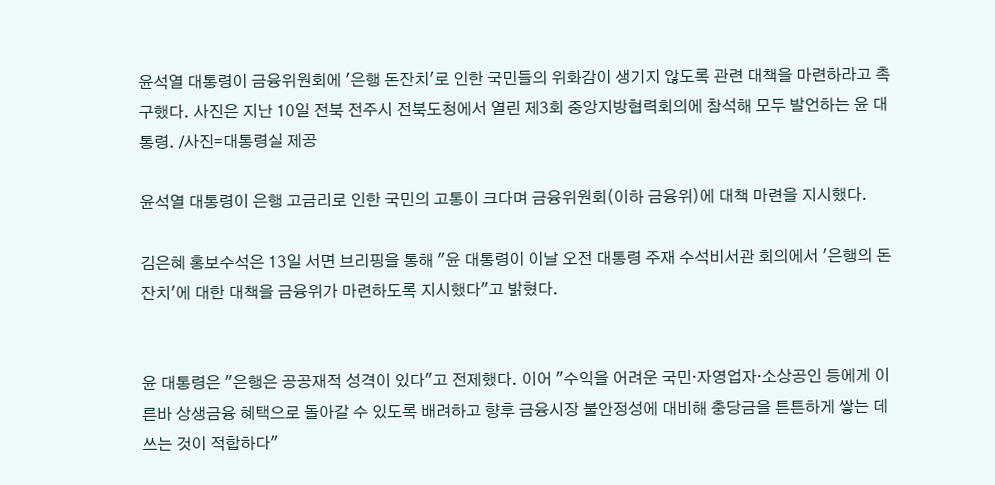윤석열 대통령이 금융위원회에 '은행 돈잔치'로 인한 국민들의 위화감이 생기지 않도록 관련 대책을 마련하라고 촉구했다. 사진은 지난 10일 전북 전주시 전북도청에서 열린 제3회 중앙지방협력회의에 참석해 모두 발언하는 윤 대통령. /사진=대통령실 제공

윤석열 대통령이 은행 고금리로 인한 국민의 고통이 크다며 금융위원회(이하 금융위)에 대책 마련을 지시했다.

김은혜 홍보수석은 13일 서면 브리핑을 통해 "윤 대통령이 이날 오전 대통령 주재 수석비서관 회의에서 '은행의 돈잔치'에 대한 대책을 금융위가 마련하도록 지시했다"고 밝혔다.


윤 대통령은 "은행은 공공재적 성격이 있다"고 전제했다. 이어 "수익을 어려운 국민·자영업자·소상공인 등에게 이른바 상생금융 혜택으로 돌아갈 수 있도록 배려하고 향후 금융시장 불안정성에 대비해 충당금을 튼튼하게 쌓는 데 쓰는 것이 적합하다"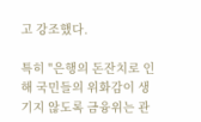고 강조했다.

특히 "은행의 돈잔치로 인해 국민들의 위화감이 생기지 않도록 금융위는 관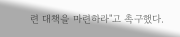련 대책을 마련하라"고 촉구했다.